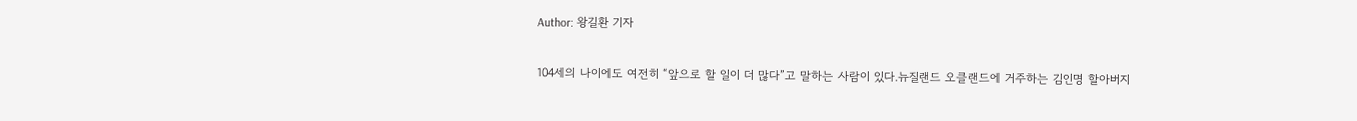Author: 왕길환 기자

104세의 나이에도 여전히 “앞으로 할 일이 더 많다”고 말하는 사람이 있다.뉴질랜드 오클랜드에 거주하는 김인명 할아버지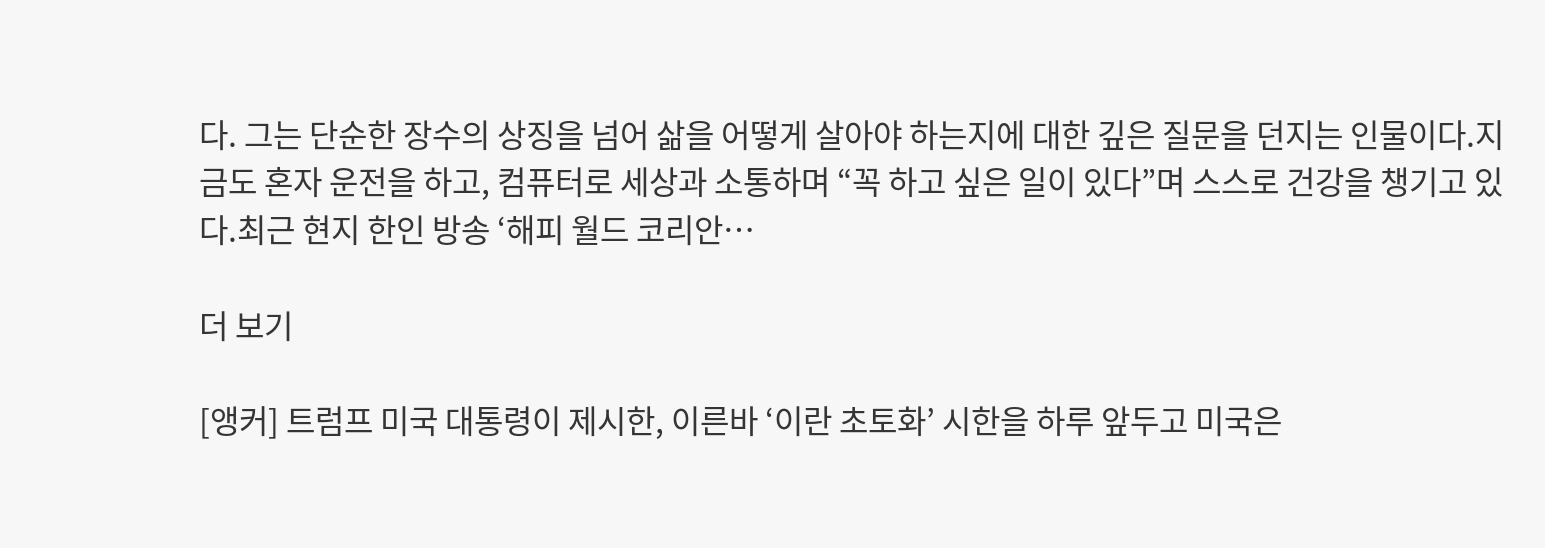다. 그는 단순한 장수의 상징을 넘어 삶을 어떻게 살아야 하는지에 대한 깊은 질문을 던지는 인물이다.지금도 혼자 운전을 하고, 컴퓨터로 세상과 소통하며 “꼭 하고 싶은 일이 있다”며 스스로 건강을 챙기고 있다.최근 현지 한인 방송 ‘해피 월드 코리안…

더 보기

[앵커] 트럼프 미국 대통령이 제시한, 이른바 ‘이란 초토화’ 시한을 하루 앞두고 미국은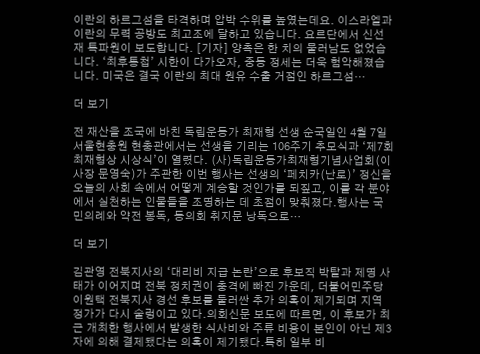이란의 하르그섬을 타격하며 압박 수위를 높였는데요. 이스라엘과 이란의 무력 공방도 최고조에 달하고 있습니다. 요르단에서 신선재 특파원이 보도합니다. [기자] 양측은 한 치의 물러남도 없었습니다. ‘최후통첩’ 시한이 다가오자, 중동 정세는 더욱 험악해졌습니다. 미국은 결국 이란의 최대 원유 수출 거점인 하르그섬…

더 보기

전 재산을 조국에 바친 독립운동가 최재형 선생 순국일인 4월 7일 서울현충원 현충관에서는 선생을 기리는 106주기 추모식과 ‘제7회 최재형상 시상식’이 열렸다. (사)독립운동가최재형기념사업회(이사장 문영숙)가 주관한 이번 행사는 선생의 ‘페치카(난로)’ 정신을 오늘의 사회 속에서 어떻게 계승할 것인가를 되짚고, 이를 각 분야에서 실천하는 인물들을 조명하는 데 초점이 맞춰졌다.행사는 국민의례와 약전 봉독, 동의회 취지문 낭독으로…

더 보기

김관영 전북지사의 ‘대리비 지급 논란’으로 후보직 박탈과 제명 사태가 이어지며 전북 정치권이 충격에 빠진 가운데, 더불어민주당 이원택 전북지사 경선 후보를 둘러싼 추가 의혹이 제기되며 지역 정가가 다시 술렁이고 있다.의회신문 보도에 따르면, 이 후보가 최근 개최한 행사에서 발생한 식사비와 주류 비용이 본인이 아닌 제3자에 의해 결제됐다는 의혹이 제기됐다.특히 일부 비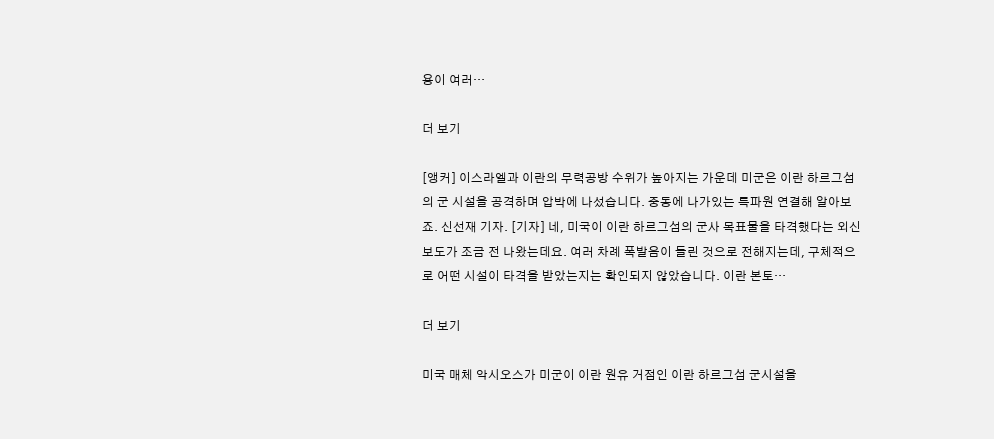용이 여러…

더 보기

[앵커] 이스라엘과 이란의 무력공방 수위가 높아지는 가운데 미군은 이란 하르그섬의 군 시설을 공격하며 압박에 나섰습니다. 중동에 나가있는 특파원 연결해 알아보죠. 신선재 기자. [기자] 네, 미국이 이란 하르그섬의 군사 목표물을 타격했다는 외신 보도가 조금 전 나왔는데요. 여러 차례 폭발음이 들린 것으로 전해지는데, 구체적으로 어떤 시설이 타격을 받았는지는 확인되지 않았습니다. 이란 본토…

더 보기

미국 매체 악시오스가 미군이 이란 원유 거점인 이란 하르그섬 군시설을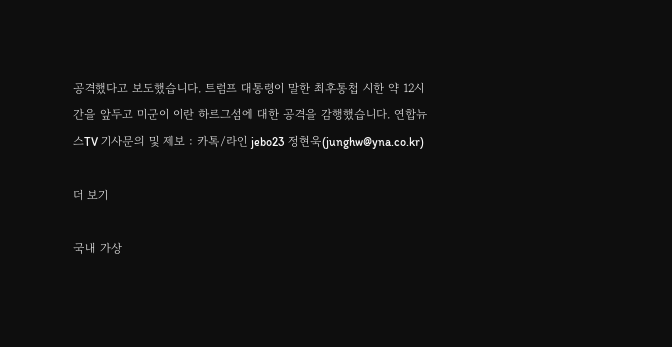공격했다고 보도했습니다. 트럼프 대통령이 말한 최후통첩 시한 약 12시간을 앞두고 미군이 이란 하르그섬에 대한 공격을 감행했습니다. 연합뉴스TV 기사문의 및 제보 : 카톡/라인 jebo23 정현욱(junghw@yna.co.kr)

더 보기

국내 가상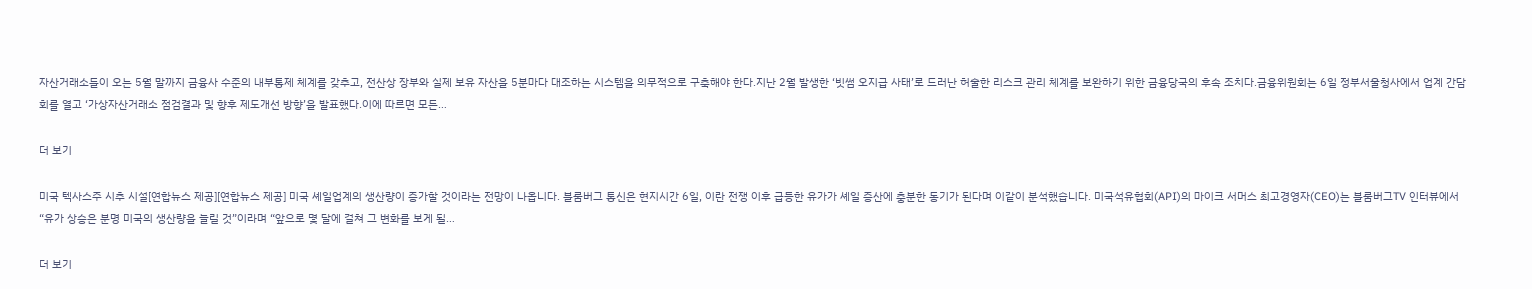자산거래소들이 오는 5월 말까지 금융사 수준의 내부통제 체계를 갖추고, 전산상 장부와 실제 보유 자산을 5분마다 대조하는 시스템을 의무적으로 구축해야 한다.지난 2월 발생한 ‘빗썸 오지급 사태’로 드러난 허술한 리스크 관리 체계를 보완하기 위한 금융당국의 후속 조치다.금융위원회는 6일 정부서울청사에서 업계 간담회를 열고 ‘가상자산거래소 점검결과 및 향후 제도개선 방향’을 발표했다.이에 따르면 모든…

더 보기

미국 텍사스주 시추 시설[연합뉴스 제공][연합뉴스 제공] 미국 셰일업계의 생산량이 증가할 것이라는 전망이 나옵니다. 블룸버그 통신은 현지시간 6일, 이란 전쟁 이후 급등한 유가가 셰일 증산에 충분한 동기가 된다며 이같이 분석했습니다. 미국석유협회(API)의 마이크 서머스 최고경영자(CEO)는 블룸버그TV 인터뷰에서 “유가 상승은 분명 미국의 생산량을 늘릴 것”이라며 “앞으로 몇 달에 걸쳐 그 변화를 보게 될…

더 보기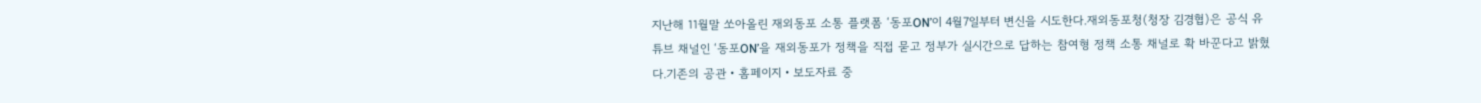지난해 11월말 쏘아올린 재외동포 소통 플랫폼 ‘동포ON’이 4월7일부터 변신을 시도한다.재외동포청(청장 김경협)은 공식 유튜브 채널인 ‘동포ON’을 재외동포가 정책을 직접 묻고 정부가 실시간으로 답하는 참여형 정책 소통 채널로 확 바꾼다고 밝혔다.기존의 공관‧홈페이지‧보도자료 중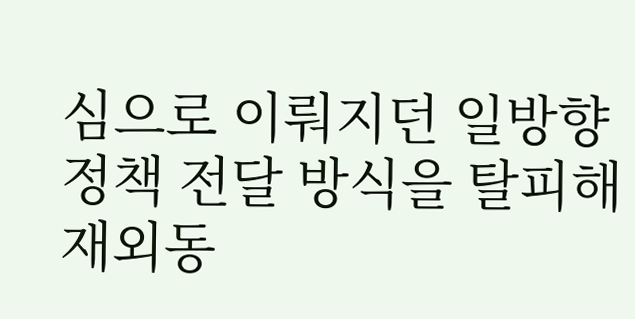심으로 이뤄지던 일방향 정책 전달 방식을 탈피해 재외동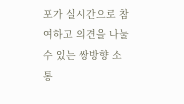포가 실시간으로 참여하고 의견을 나눌 수 있는 쌍방향 소통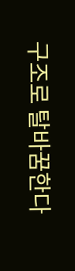구조로 탈바꿈한다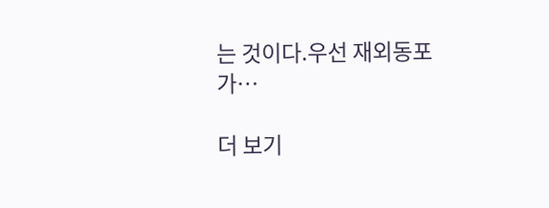는 것이다.우선 재외동포가…

더 보기